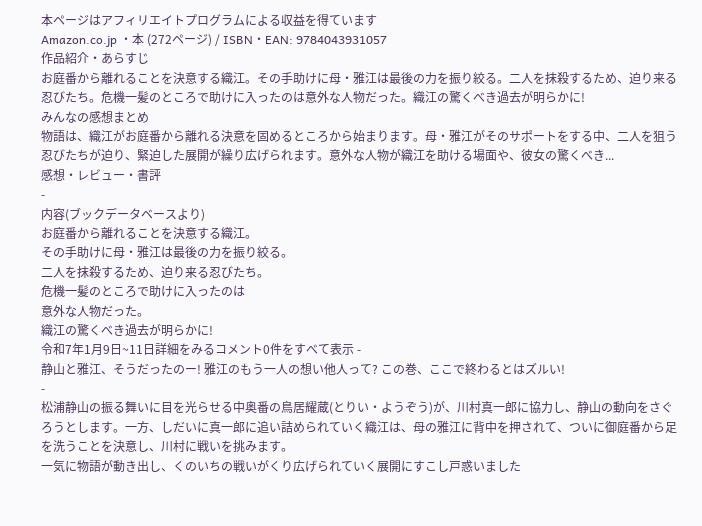本ページはアフィリエイトプログラムによる収益を得ています
Amazon.co.jp ・本 (272ページ) / ISBN・EAN: 9784043931057
作品紹介・あらすじ
お庭番から離れることを決意する織江。その手助けに母・雅江は最後の力を振り絞る。二人を抹殺するため、迫り来る忍びたち。危機一髪のところで助けに入ったのは意外な人物だった。織江の驚くべき過去が明らかに!
みんなの感想まとめ
物語は、織江がお庭番から離れる決意を固めるところから始まります。母・雅江がそのサポートをする中、二人を狙う忍びたちが迫り、緊迫した展開が繰り広げられます。意外な人物が織江を助ける場面や、彼女の驚くべき...
感想・レビュー・書評
-
内容(ブックデータベースより)
お庭番から離れることを決意する織江。
その手助けに母・雅江は最後の力を振り絞る。
二人を抹殺するため、迫り来る忍びたち。
危機一髪のところで助けに入ったのは
意外な人物だった。
織江の驚くべき過去が明らかに!
令和7年1月9日~11日詳細をみるコメント0件をすべて表示 -
静山と雅江、そうだったのー! 雅江のもう一人の想い他人って? この巻、ここで終わるとはズルい!
-
松浦静山の振る舞いに目を光らせる中奥番の鳥居耀蔵(とりい・ようぞう)が、川村真一郎に協力し、静山の動向をさぐろうとします。一方、しだいに真一郎に追い詰められていく織江は、母の雅江に背中を押されて、ついに御庭番から足を洗うことを決意し、川村に戦いを挑みます。
一気に物語が動き出し、くのいちの戦いがくり広げられていく展開にすこし戸惑いました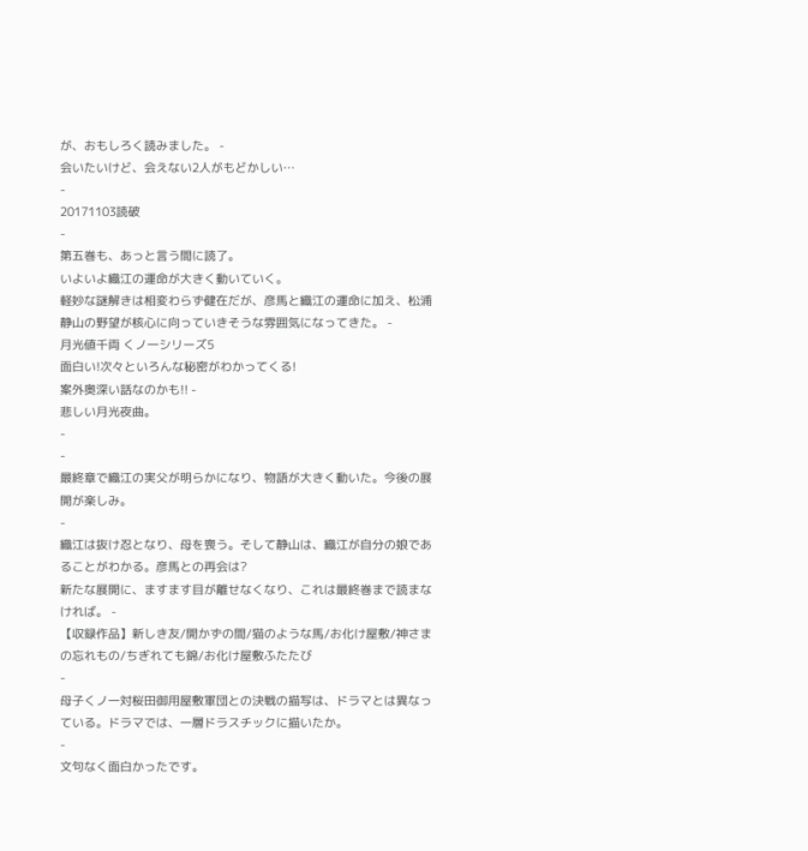が、おもしろく読みました。 -
会いたいけど、会えない2人がもどかしい…
-
20171103読破
-
第五巻も、あっと言う間に読了。
いよいよ織江の運命が大きく動いていく。
軽妙な謎解きは相変わらず健在だが、彦馬と織江の運命に加え、松浦静山の野望が核心に向っていきそうな雰囲気になってきた。 -
月光値千両 くノ一シリーズ5
面白い!次々といろんな秘密がわかってくる!
案外奥深い話なのかも!! -
悲しい月光夜曲。
-
-
最終章で織江の実父が明らかになり、物語が大きく動いた。今後の展開が楽しみ。
-
織江は抜け忍となり、母を喪う。そして静山は、織江が自分の娘であることがわかる。彦馬との再会は?
新たな展開に、ますます目が離せなくなり、これは最終巻まで読まなければ。 -
【収録作品】新しき友/開かずの間/猫のような馬/お化け屋敷/神さまの忘れもの/ちぎれても錦/お化け屋敷ふたたび
-
母子くノ一対桜田御用屋敷軍団との決戦の描写は、ドラマとは異なっている。ドラマでは、一層ドラスチックに描いたか。
-
文句なく面白かったです。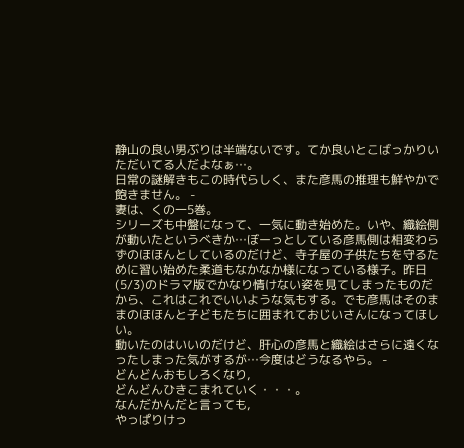静山の良い男ぶりは半端ないです。てか良いとこばっかりいただいてる人だよなぁ…。
日常の謎解きもこの時代らしく、また彦馬の推理も鮮やかで飽きません。 -
妻は、くの一5巻。
シリーズも中盤になって、一気に動き始めた。いや、織絵側が動いたというべきか…ぼーっとしている彦馬側は相変わらずのほほんとしているのだけど、寺子屋の子供たちを守るために習い始めた柔道もなかなか様になっている様子。昨日(5/3)のドラマ版でかなり情けない姿を見てしまったものだから、これはこれでいいような気もする。でも彦馬はそのままのほほんと子どもたちに囲まれておじいさんになってほしい。
動いたのはいいのだけど、肝心の彦馬と織絵はさらに遠くなったしまった気がするが…今度はどうなるやら。 -
どんどんおもしろくなり,
どんどんひきこまれていく・・・。
なんだかんだと言っても,
やっぱりけっ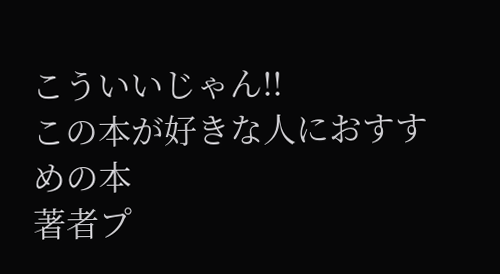こういいじゃん!!
この本が好きな人におすすめの本
著者プ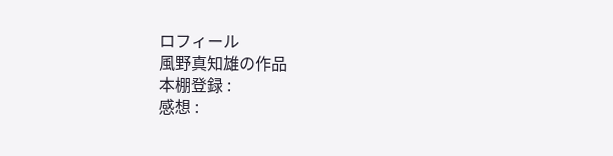ロフィール
風野真知雄の作品
本棚登録 :
感想 :